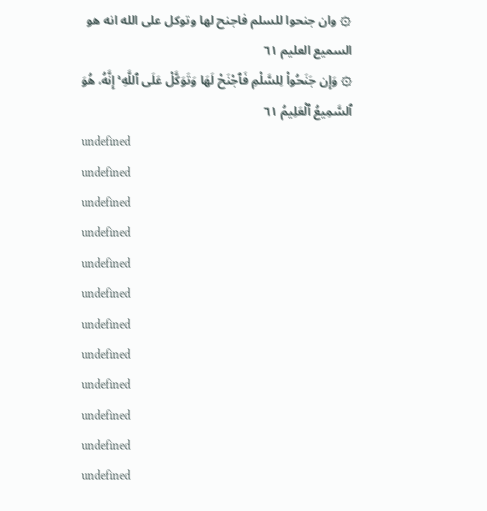۞ وان جنحوا للسلم فاجنح لها وتوكل على الله انه هو السميع العليم ٦١
۞ وَإِن جَنَحُوا۟ لِلسَّلْمِ فَٱجْنَحْ لَهَا وَتَوَكَّلْ عَلَى ٱللَّهِ ۚ إِنَّهُۥ هُوَ ٱلسَّمِيعُ ٱلْعَلِيمُ ٦١
undefined
undefined
undefined
undefined
undefined
undefined
undefined
undefined
undefined
undefined
undefined
undefined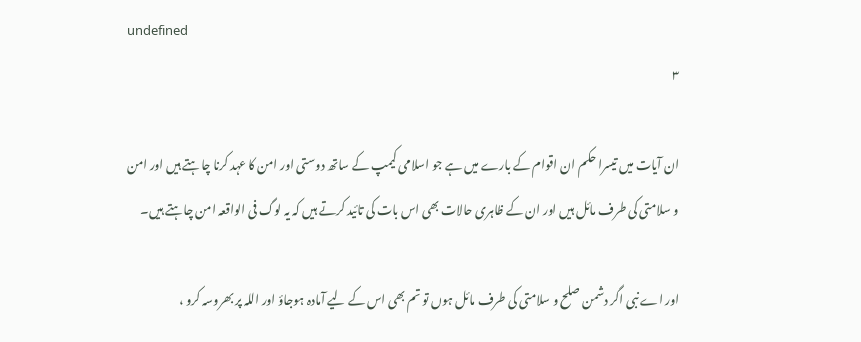undefined
٣

ان آیات میں تیسرا حکم ان اقوام کے بارے میں ہے جو اسلامی کیمپ کے ساتھ دوستی اور امن کا عہد کرنا چاہتے ہیں اور امن و سلامتی کی طرف مائل ہیں اور ان کے ظاہری حالات بھی اس بات کی تائید کرتے ہیں کہ یہ لوگ فی الواقعہ امن چاہتے ہیں۔

اور اے نبی اگر دشمن صلح و سلامتی کی طرف مائل ہوں تو تم بھی اس کے لیے آمادہ ہوجاؤ اور اللہ پر بھروسہ کرو ،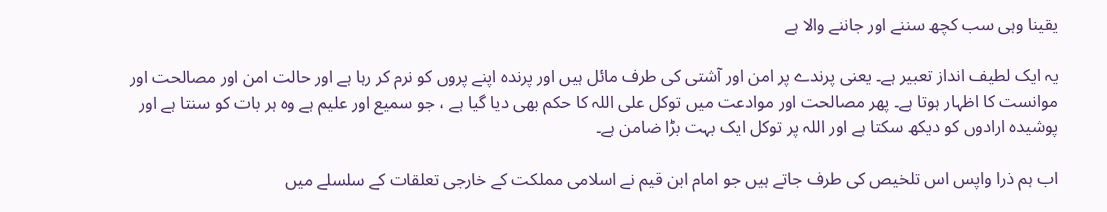یقینا وہی سب کچھ سننے اور جاننے والا ہے

یہ ایک لطیف انداز تعبیر ہے۔ یعنی پرندے پر امن اور آشتی کی طرف مائل ہیں اور پرندہ اپنے پروں کو نرم کر رہا ہے اور حالت امن اور مصالحت اور موانست کا اظہار ہوتا ہے۔ پھر مصالحت اور موادعت میں توکل علی اللہ کا حکم بھی دیا گیا ہے ، جو سمیع اور علیم ہے وہ ہر بات کو سنتا ہے اور پوشیدہ ارادوں کو دیکھ سکتا ہے اور اللہ پر توکل ایک بہت بڑا ضامن ہے۔

اب ہم ذرا واپس اس تلخیص کی طرف جاتے ہیں جو امام ابن قیم نے اسلامی مملکت کے خارجی تعلقات کے سلسلے میں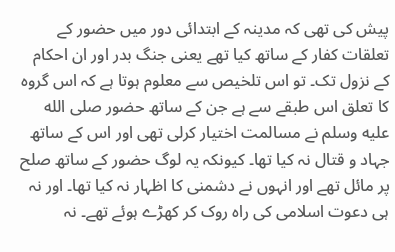پیش کی تھی کہ مدینہ کے ابتدائی دور میں حضور کے تعلقات کفار کے ساتھ کیا تھے یعنی جنگ بدر اور ان احکام کے نزول تک۔ تو اس تلخیص سے معلوم ہوتا ہے کہ اس گروہ کا تعلق اس طبقے سے ہے جن کے ساتھ حضور صلى الله عليه وسلم نے مسالمت اختیار کرلی تھی اور اس کے ساتھ جہاد و قتال نہ کیا تھا۔ کیونکہ یہ لوگ حضور کے ساتھ صلح پر مائل تھے اور انہوں نے دشمنی کا اظہار نہ کیا تھا۔ اور نہ ہی دعوت اسلامی کی راہ روک کر کھڑے ہوئے تھے۔ نہ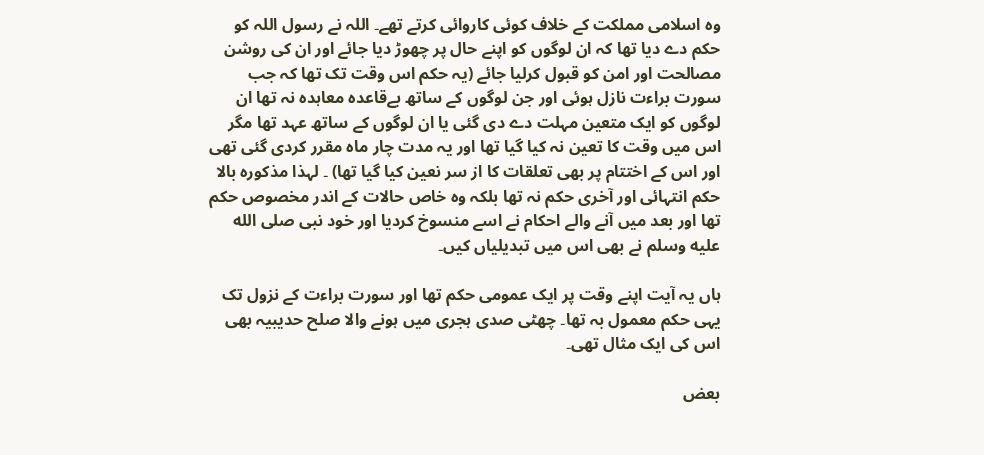وہ اسلامی مملکت کے خلاف کوئی کاروائی کرتے تھے۔ اللہ نے رسول اللہ کو حکم دے دیا تھا کہ ان لوگوں کو اپنے حال پر چھوڑ دیا جائے اور ان کی روشن مصالحت اور امن کو قبول کرلیا جائے (یہ حکم اس وقت تک تھا کہ جب سورت براءت نازل ہوئی اور جن لوگوں کے ساتھ بےقاعدہ معاہدہ نہ تھا ان لوگوں کو ایک متعین مہلت دے دی گئی یا ان لوگوں کے ساتھ عہد تھا مگر اس میں وقت کا تعین نہ کیا گیا تھا اور یہ مدت چار ماہ مقرر کردی گئی تھی اور اس کے اختتام پر بھی تعلقات کا از سر نعین کیا گیا تھا) ۔ لہذا مذکورہ بالا حکم انتہائی اور آخری حکم نہ تھا بلکہ وہ خاص حالات کے اندر مخصوص حکم تھا اور بعد میں آنے والے احکام نے اسے منسوخ کردیا اور خود نبی صلى الله عليه وسلم نے بھی اس میں تبدیلیاں کیں۔

ہاں یہ آیت اپنے وقت پر ایک عمومی حکم تھا اور سورت براءت کے نزول تک یہی حکم معمول بہ تھا۔ چھٹی صدی ہجری میں ہونے والا صلح حدیبیہ بھی اس کی ایک مثال تھی۔

بعض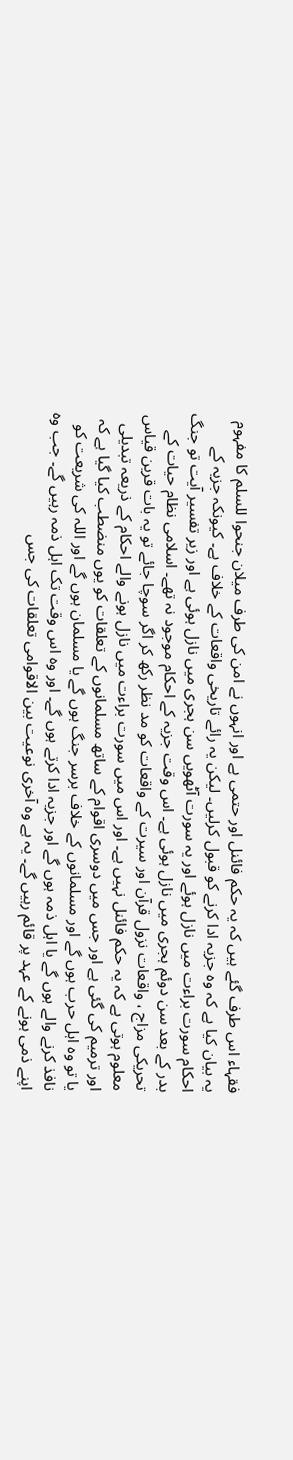فقہاء اس طرف گئے ہیں کہ یہ حکم فائنل اور حتمی ہے اور انہوں نے امن کی طرف میلان جنحوا للسلم کا مفہوم یہ بیان کیا ہے کہ وہ جزیہ ادا کرنے کو قبول کرلیں۔ لیکن یہ رائے تاریخی واقعات کے خلاف ہے۔ کیونکہ جزیہ کے احکام سورت براءت میں نازل ہوئے اور یہ سورت آٹھویں سن ہجری میں نازل ہوئی ہے اور زیر تفسیر آیت تو جنگ بدر کے بعد سن دوئم ہجری میں نازل ہوئی ہے۔ اس وقت جزیہ کے احکام موجود نہ تھے۔ اسلامی نظام حیات کے تحریکی مزاج ، واقعات نزول قرآن اور سیرت کے واقعات کو مد نظر رکھ کر اگر سوچا جائے تو یہ بات قرین قیاس معلوم ہوتی ہے کہ یہ حکم فائنل نہیں ہے۔ اور اس میں سورت براءت میں نازل ہونے والے احکام کے ذریعہ تبدیلی اور ترمیم کی گئی ہے اور جس میں دوسری اقوام کے ساتھ مسلمانوں کے تعلقات کو یوں منضطب کیا گیا ہے کہ یا تو وہ اہل حرب ہوں گے اور مسلمانوں کے خلاف برسر جنگ ہوں گے یا مسلمان ہوں گے اور اللہ کی شریعت کو نافذ کرنے والے ہوں گے یا اہل ذمہ ہوں گے اور جزیہ ادا کرتے ہوں گے۔ اور وہ اس وقت تک اہل ذمہ رہیں گے۔ جب وہ اپنے ذمی ہونے کے عہد پر قائم رہیں گے۔ یہ ہے وہ آخری نوعیت بین الاقوامی تعلقات کی جس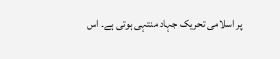پر اسلامی تحریک جہاد منتہی ہوتی ہے۔ اس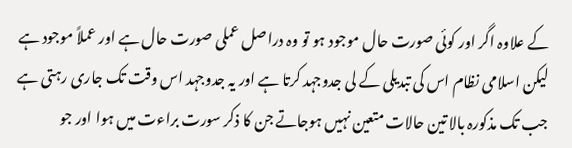کے علاوہ اگر اور کوئی صورت حال موجود ہو تو وہ دراصل عملی صورت حال ہے اور عملاً موجود ہے لیکن اسلامی نظام اس کی تبدیلی کے لی جدوجہد کرتا ہے اور یہ جدوجہد اس وقت تک جاری رہتی ہے جب تک مذکورہ بالا تین حالات متعین نہیں ہوجاتے جن کا ذکر سورت براءت میں ہوا اور جو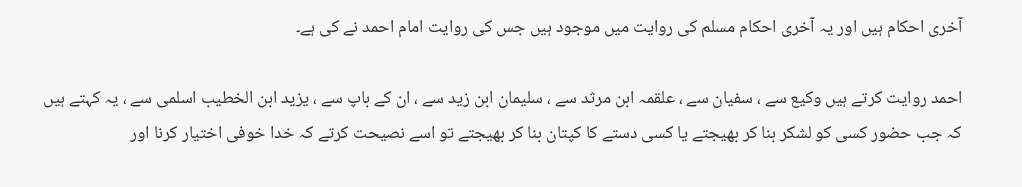آخری احکام ہیں اور یہ آخری احکام مسلم کی روایت میں موجود ہیں جس کی روایت امام احمد نے کی ہے۔

احمد روایت کرتے ہیں وکیع سے ، سفیان سے ، علقمہ ابن مرثد سے ، سلیمان ابن زید سے ، ان کے باپ سے ، یزید ابن الخطیب اسلمی سے ، یہ کہتے ہیں کہ جب حضور کسی کو لشکر بنا کر بھیجتے یا کسی دستے کا کپتان بنا کر بھیجتے تو اسے نصیحت کرتے کہ خدا خوفی اختیار کرنا اور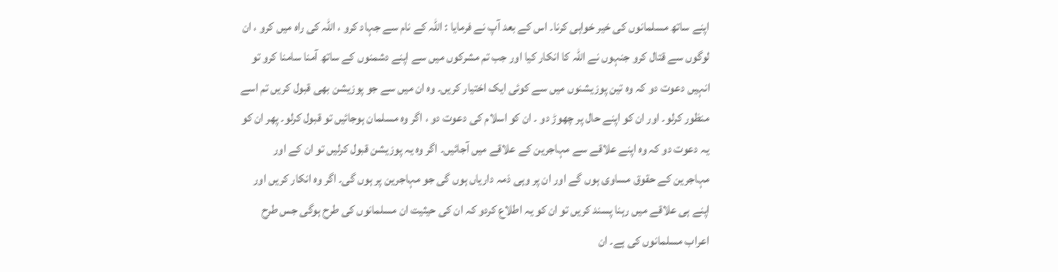اپنے ساتھ مسلمانوں کی خیر خواہی کرنا۔ اس کے بعد آپ نے فرمایا : اللہ کے نام سے جہاد کرو ، اللہ کی راہ میں کرو ، ان لوگوں سے قتال کرو جنہوں نے اللہ کا انکار کیا اور جب تم مشرکوں میں سے اپنے دشمنوں کے ساتھ آمنا سامنا کرو تو انہیں دعوت دو کہ وہ تین پوزیشنوں میں سے کوئی ایک اختیار کریں۔ وہ ان میں سے جو پوزیشن بھی قبول کریں تم اسے منظور کرلو۔ اور ان کو اپنے حال پر چھوڑ دو ۔ ان کو اسلام کی دعوت دو ، اگر وہ مسلمان ہوجائیں تو قبول کرلو۔ پھر ان کو یہ دعوت دو کہ وہ اپنے علاقے سے مہاجرین کے علاقے میں آجائیں۔ اگر وہ یہ پوزیشن قبول کرلیں تو ان کے اور مہاجرین کے حقوق مساوی ہوں گے اور ان پر وہی ذمہ داریاں ہوں گی جو مہاجرین پر ہوں گی۔ اگر وہ انکار کریں اور اپنے ہی علاقے میں رہنا پسند کریں تو ان کو یہ اطلاع کردو کہ ان کی حیثیت ان مسلمانوں کی طرح ہوگی جس طرح اعراب مسلمانوں کی ہے۔ ان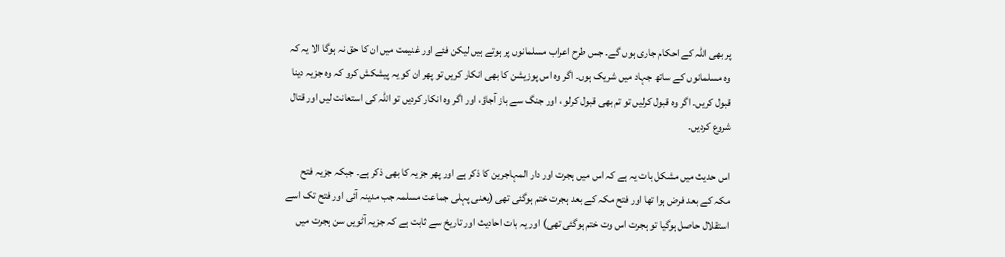پر بھی اللہ کے احکام جاری ہوں گے۔ جس طرح اعراب مسلمانوں پر ہوتے ہیں لیکن فئے اور غنیمت میں ان کا حق نہ ہوگا الا یہ کہ وہ مسلمانوں کے ساتھ جہاد میں شریک ہوں۔ اگر وہ اس پوزیشن کا بھی انکار کریں تو پھر ان کو یہ پیشکش کرو کہ وہ جزیہ دینا قبول کریں۔ اگر وہ قبول کرلیں تو تم بھی قبول کرلو ، اور جنگ سے باز آجاؤ، اور اگر وہ انکار کردیں تو اللہ کی استعانت لیں اور قتال شروع کردیں۔

اس حدیث میں مشکل بات یہ ہے کہ اس میں ہجرت اور دار المہاجرین کا ذکر ہے اور پھر جزیہ کا بھی ذکر ہے۔ جبکہ جزیہ فتح مکہ کے بعد فرض ہوا تھا اور فتح مکہ کے بعد ہجرت ختم ہوگئی تھی (یعنی پہلی جماعت مسلمہ جب مدینہ آئی اور فتح تک اسے استقلال حاصل ہوگیا تو ہجرت اس وت ختم ہوگئی تھی) اور یہ بات احادیث اور تاریخ سے ثابت ہے کہ جزیہ آٹویں سن ہجرت میں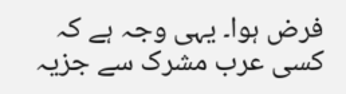فرض ہوا۔ یہی وجہ ہے کہ کسی عرب مشرک سے جزیہ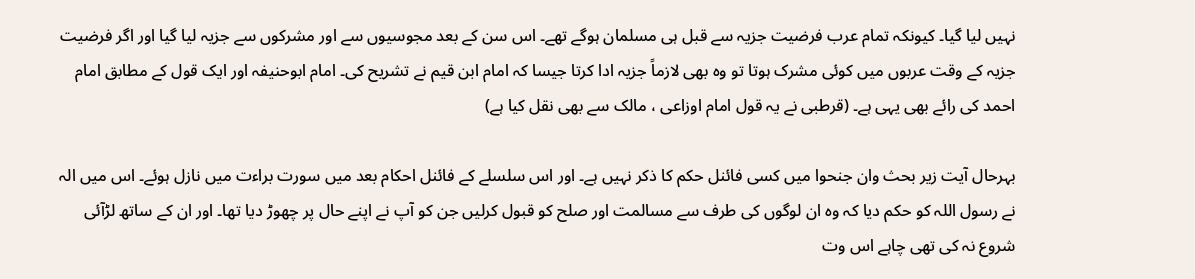نہیں لیا گیا۔ کیونکہ تمام عرب فرضیت جزیہ سے قبل ہی مسلمان ہوگے تھے۔ اس سن کے بعد مجوسیوں سے اور مشرکوں سے جزیہ لیا گیا اور اگر فرضیت جزیہ کے وقت عربوں میں کوئی مشرک ہوتا تو وہ بھی لازماً جزیہ ادا کرتا جیسا کہ امام ابن قیم نے تشریح کی۔ امام ابوحنیفہ اور ایک قول کے مطابق امام احمد کی رائے بھی یہی ہے۔ (قرطبی نے یہ قول امام اوزاعی ، مالک سے بھی نقل کیا ہے)

بہرحال آیت زیر بحث وان جنحوا میں کسی فائنل حکم کا ذکر نہیں ہے۔ اور اس سلسلے کے فائنل احکام بعد میں سورت براءت میں نازل ہوئے۔ اس میں الہ نے رسول اللہ کو حکم دیا کہ وہ ان لوگوں کی طرف سے مسالمت اور صلح کو قبول کرلیں جن کو آپ نے اپنے حال پر چھوڑ دیا تھا۔ اور ان کے ساتھ لڑآئی شروع نہ کی تھی چاہے اس وت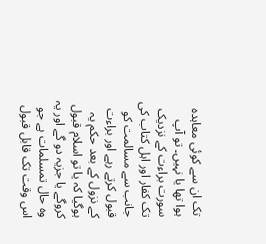تک ان سے کوئی معاہدہ ہوا تھا یا نہیں۔ تو آپ سورت براءت کے نزدیک تک کفار اور اہل کتاب کی جانب سے مسالمت کو قبول کرتے رہے اور براءت کے نزول کے بعد حکم یہ ہوگیا کہ یا تو اسلام قبول کروگے یا جزیہ دو گے اور یہ وہ حال تمسلمات ہے جو اس وقت تک قابل قبول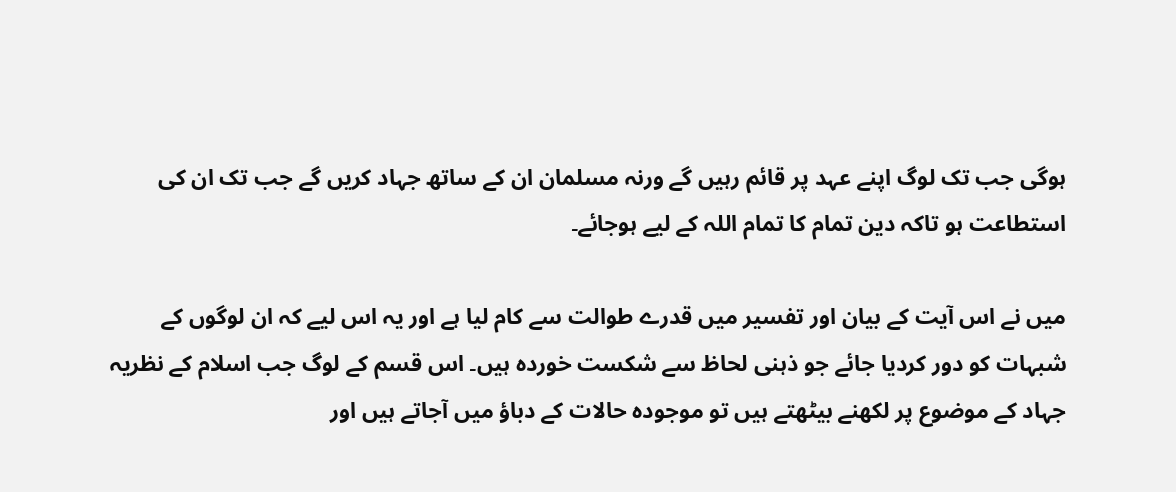ہوگی جب تک لوگ اپنے عہد پر قائم رہیں گے ورنہ مسلمان ان کے ساتھ جہاد کریں گے جب تک ان کی استطاعت ہو تاکہ دین تمام کا تمام اللہ کے لیے ہوجائے۔

میں نے اس آیت کے بیان اور تفسیر میں قدرے طوالت سے کام لیا ہے اور یہ اس لیے کہ ان لوگوں کے شبہات کو دور کردیا جائے جو ذہنی لحاظ سے شکست خوردہ ہیں۔ اس قسم کے لوگ جب اسلام کے نظریہ جہاد کے موضوع پر لکھنے بیٹھتے ہیں تو موجودہ حالات کے دباؤ میں آجاتے ہیں اور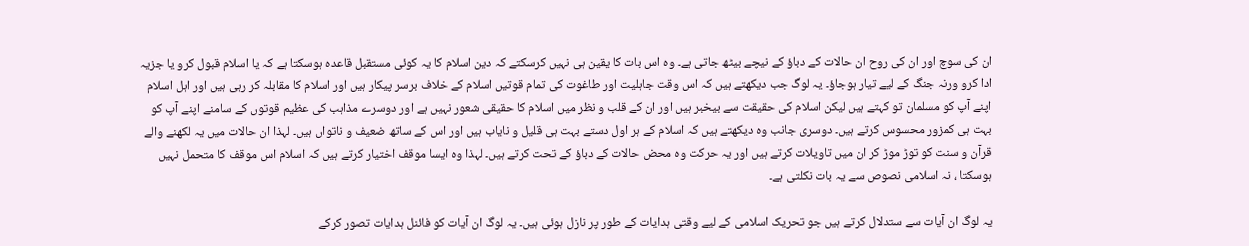ان کی سوچ اور ان کی روح ان حالات کے دباؤ کے نیچے بیٹھ جاتی ہے۔ وہ اس بات کا یقین ہی نہیں کرسکتے کہ دین اسلام کا یہ کوئی مستقبل قاعدہ ہوسکتا ہے کہ یا اسلام قبول کرو یا جزیہ ادا کرو ورنہ جنگ کے لیے تیار ہوجاؤ۔ یہ لوگ جب دیکھتے ہیں کہ اس وقت جاہلیت اور طاغوت کی تمام قوتیں اسلام کے خلاف برسر پیکار ہیں اور اسلام کا مقابلہ کر رہی ہیں اور اہل اسلام اپنے آپ کو مسلمان تو کہتے ہیں لیکن اسلام کی حقیقت سے بیخبر ہیں اور ان کے قلب و نظر میں اسلام کا حقیقی شعور نہیں ہے اور دوسرے مذاہب کی عظیم قوتوں کے سامنے اپنے آپ کو بہت ہی کمزور محسوس کرتے ہیں۔ دوسری جانب وہ دیکھتے ہیں کہ اسلام کے ہر اول دستے بہت ہی قلیل و نایاب ہیں اور اس کے ساتھ ضعیف و ناتواں ہیں۔ لہذا ان حالات میں یہ لکھنے والے قرآن و سنت کو توڑ موڑ کر ان میں تاویلات کرتے ہیں اور یہ حرکت وہ محض حالات کے دباؤ کے تحت کرتے ہیں۔ لہذا وہ ایسا موقف اختیار کرتے ہیں کہ اسلام اس موقف کا متحمل نہیں ہوسکتا ، نہ اسلامی نصوص سے یہ بات نکلتی ہے۔

یہ لوگ ان آیات سے ستدلال کرتے ہیں جو تحریک اسلامی کے لیے وقتی ہدایات کے طور پر نازل ہوئی ہیں۔ یہ لوگ ان آیات کو فائنل ہدایات تصور کرکے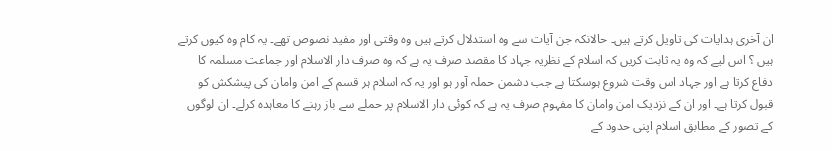ان آخری ہدایات کی تاویل کرتے ہیں۔ حالانکہ جن آیات سے وہ استدلال کرتے ہیں وہ وقتی اور مفید نصوص تھے۔ یہ کام وہ کیوں کرتے ہیں ؟ اس لیے کہ وہ یہ ثابت کریں کہ اسلام کے نظریہ جہاد کا مقصد صرف یہ ہے کہ وہ صرف دار الاسلام اور جماعت مسلمہ کا دفاع کرتا ہے اور جہاد اس وقت شروع ہوسکتا ہے جب دشمن حملہ آور ہو اور یہ کہ اسلام ہر قسم کے امن وامان کی پیشکش کو قبول کرتا ہے۔ اور ان کے نزدیک امن وامان کا مفہوم صرف یہ ہے کہ کوئی دار الاسلام پر حملے سے باز رہنے کا معاہدہ کرلے۔ ان لوگوں کے تصور کے مطابق اسلام اپنی حدود کے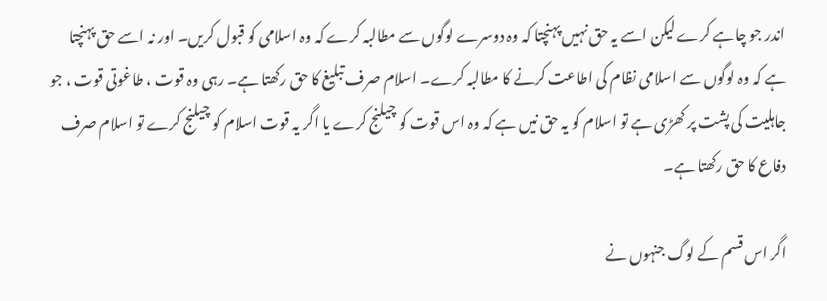اندر جو چاہے کرے لیکن اسے یہ حق نہیں پہنچتا کہ وہ دوسرے لوگوں سے مطالبہ کرے کہ وہ اسلامی کو قبول کریں۔ اور نہ اسے حق پہنچتا ہے کہ وہ لوگوں سے اسلامی نظام کی اطاعت کرنے کا مطالبہ کرے۔ اسلام صرف تبلیغ کا حق رکھتا ہے۔ رہی وہ قوت ، طاغوتی قوت ، جو جاہلیت کی پشت پر کھڑی ہے تو اسلام کو یہ حق نیں ہے کہ وہ اس قوت کو چیلنج کرے یا اگر یہ قوت اسلام کو چیلنج کرے تو اسلام صرف دفاع کا حق رکھتا ہے۔

اگر اس قسم کے لوگ جنہوں نے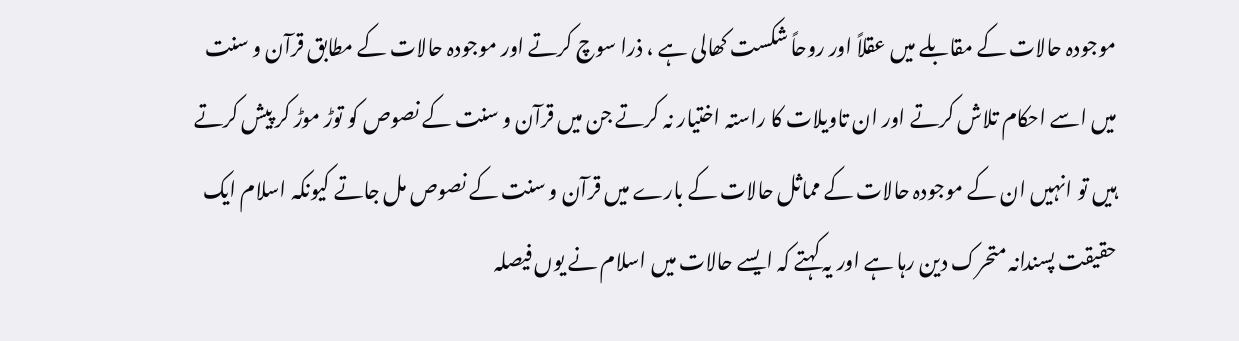موجودہ حالات کے مقابلے میں عقلاً اور روحاً شکست کھالی ہے ، ذرا سوچ کرتے اور موجودہ حالات کے مطابق قرآن و سنت میں اسے احکام تلاش کرتے اور ان تاویلات کا راستہ اختیار نہ کرتے جن میں قرآن و سنت کے نصوص کو توڑ موڑ کر پیش کرتے ہیں تو انہیں ان کے موجودہ حالات کے مماثل حالات کے بارے میں قرآن و سنت کے نصوص مل جاتے کیونکہ اسلام ایک حقیقت پسندانہ متحرک دین رہا ہے اور یہ کہتے کہ ایسے حالات میں اسلام نے یوں فیصلہ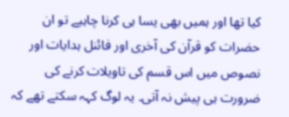کیا تھا اور ہمیں بھی یسا ہی کرنا چاہیے تو ان حضرات کو قرآن کی آخری اور فائنل ہدایات اور نصوص میں اس قسم کی تاویلات کرنے کی ضرورت ہی پیش نہ آتی۔ یہ لوگ کہہ سکتے تھے کہ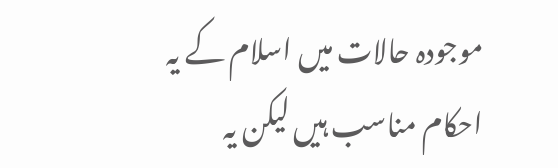موجودہ حالات میں اسلام کے یہ احکام مناسب ہیں لیکن یہ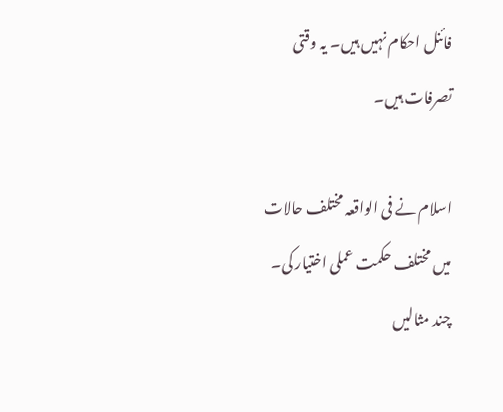فائنل احکام نہیں ہیں۔ یہ وقتی تصرفات ہیں۔

اسلام نے فی الواقعہ مختلف حالات میں مختلف حکمت عملی اختیار کی۔ چند مثالیں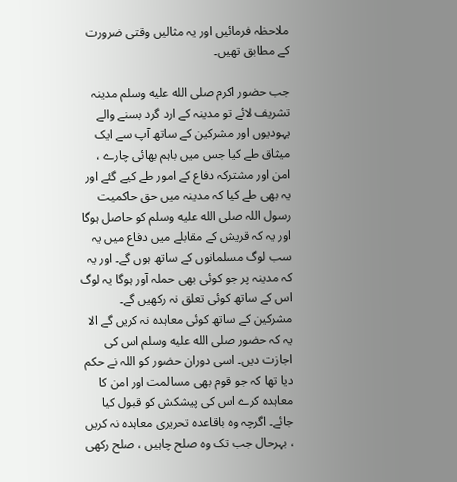ملاحظہ فرمائیں اور یہ مثالیں وقتی ضرورت کے مطابق تھیں۔

جب حضور اکرم صلى الله عليه وسلم مدینہ تشریف لائے تو مدینہ کے ارد گرد بسنے والے یہودیوں اور مشرکین کے ساتھ آپ سے ایک میثاق طے کیا جس میں باہم بھائی چارے ، امن اور مشترکہ دفاع کے امور طے کیے گئے اور یہ بھی طے کیا کہ مدینہ میں حق حاکمیت رسول اللہ صلى الله عليه وسلم کو حاصل ہوگا اور یہ کہ قریش کے مقابلے میں دفاع میں یہ سب لوگ مسلمانوں کے ساتھ ہوں گے۔ اور یہ کہ مدینہ پر جو کوئی بھی حملہ آور ہوگا یہ لوگ اس کے ساتھ کوئی تعلق نہ رکھیں گے۔ مشرکین کے ساتھ کوئی معاہدہ نہ کریں گے الا یہ کہ حضور صلى الله عليه وسلم اس کی اجازت دیں۔ اسی دوران حضور کو اللہ نے حکم دیا تھا کہ جو قوم بھی مسالمت اور امن کا معاہدہ کرے اس کی پیشکش کو قبول کیا جائے۔ اگرچہ وہ باقاعدہ تحریری معاہدہ نہ کریں ، بہرحال جب تک وہ صلح چاہیں ، صلح رکھی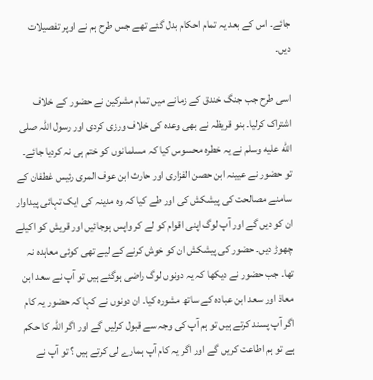جائے۔ اس کے بعد یہ تمام احکام بدل گئے تھے جس طرح ہم نے اوپر تفصیلات دیں۔

اسی طرح جب جنگ خندق کے زمانے میں تمام مشرکین نے حضور کے خلاف اشتراک کرلیا۔ بنو قریظہ نے بھی وعدہ کی خلاف ورزی کردی اور رسول اللہ صلى الله عليه وسلم نے یہ خطرہ محسوس کیا کہ مسلمانوں کو ختم ہی نہ کردیا جائے۔ تو حضور نے عیینہ ابن حصن الفزاری اور حارث ابن عوف المری رئیس غطفان کے سامنے مصالحت کی پیشکش کی اور طے کیا کہ وہ مدینہ کی ایک تہائی پیداوار ان کو دیں گے اور آپ لوگ اپنی اقوام کو لے کر واپس ہوجائیں اور قریش کو اکیلے چھوڑ دیں۔ حضور کی پیشکش ان کو خوش کرنے کے لیے تھی کوئی معاہدہ نہ تھا۔ جب حضور نے دیکھا کہ یہ دونوں لوگ راضی ہوگئے ہیں تو آپ نے سعد ابن معاذ اور سعد ابن عبادہ کے ساتھ مشورہ کیا۔ ان دونوں نے کہا کہ حضور یہ کام اگر آپ پسند کرتے ہیں تو ہم آپ کی وجہ سے قبول کرلیں گے اور اگر اللہ کا حکم ہے تو ہم اطاعت کریں گے اور اگر یہ کام آپ ہمارے لی کرتے ہیں ؟ تو آپ نے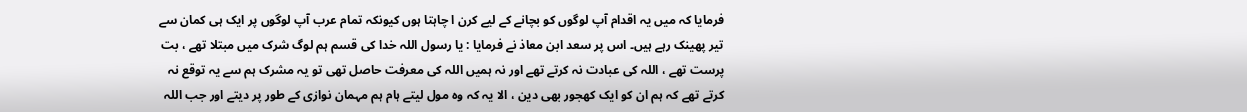فرمایا کہ میں یہ اقدام آپ لوگوں کو بچانے کے لیے کرن ا چاہتا ہوں کیونکہ تمام عرب آپ لوگوں پر ایک ہی کمان سے تیر پھینک رہے ہیں۔ اس پر سعد ابن معاذ نے فرمایا : یا رسول اللہ خدا کی قسم ہم لوگ شرک میں مبتلا تھے ، بت پرست تھے ، اللہ کی عبادت نہ کرتے تھے اور نہ ہمیں اللہ کی معرفت حاصل تھی تو یہ مشرک ہم سے یہ توقع نہ کرتے تھے کہ ہم ان کو ایک کھجور بھی دین ، الا یہ کہ وہ مول لیتے ہام ہم مہمان نوازی کے طور پر دیتے اور جب اللہ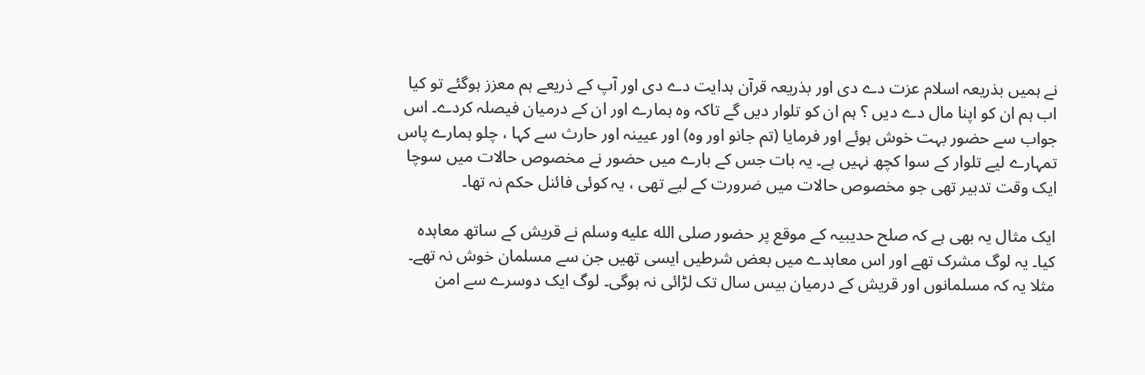نے ہمیں بذریعہ اسلام عزت دے دی اور بذریعہ قرآن ہدایت دے دی اور آپ کے ذریعے ہم معزز ہوگئے تو کیا اب ہم ان کو اپنا مال دے دیں ؟ ہم ان کو تلوار دیں گے تاکہ وہ ہمارے اور ان کے درمیان فیصلہ کردے۔ اس جواب سے حضور بہت خوش ہوئے اور فرمایا (تم جانو اور وہ) اور عیینہ اور حارث سے کہا ، چلو ہمارے پاس تمہارے لیے تلوار کے سوا کچھ نہیں ہے۔ یہ بات جس کے بارے میں حضور نے مخصوص حالات میں سوچا ایک وقت تدبیر تھی جو مخصوص حالات میں ضرورت کے لیے تھی ، یہ کوئی فائنل حکم نہ تھا۔

ایک مثال یہ بھی ہے کہ صلح حدیبیہ کے موقع پر حضور صلى الله عليه وسلم نے قریش کے ساتھ معاہدہ کیا۔ یہ لوگ مشرک تھے اور اس معاہدے میں بعض شرطیں ایسی تھیں جن سے مسلمان خوش نہ تھے۔ مثلا یہ کہ مسلمانوں اور قریش کے درمیان بیس سال تک لڑائی نہ ہوگی۔ لوگ ایک دوسرے سے امن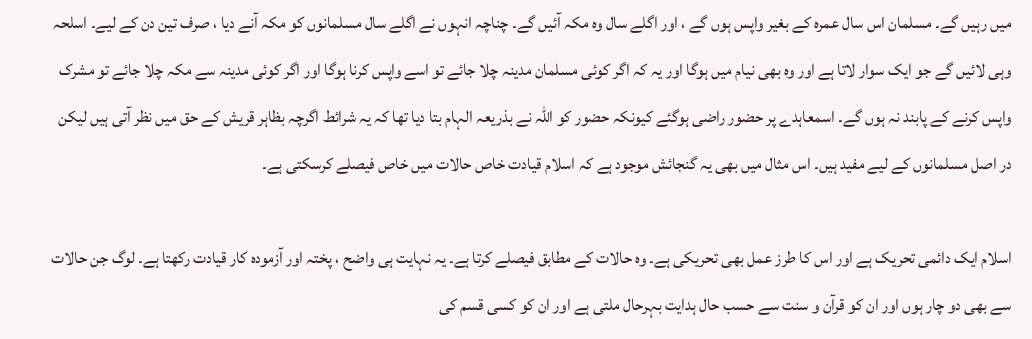میں رہیں گے۔ مسلمان اس سال عمرہ کے بغیر واپس ہوں گے ، اور اگلے سال وہ مکہ آئیں گے۔ چناچہ انہوں نے اگلے سال مسلمانوں کو مکہ آنے دیا ، صرف تین دن کے لیے۔ اسلحہ وہی لائیں گے جو ایک سوار لاتا ہے اور وہ بھی نیام میں ہوگا اور یہ کہ اگر کوئی مسلمان مدینہ چلا جائے تو اسے واپس کرنا ہوگا اور اگر کوئی مدینہ سے مکہ چلا جائے تو مشرک واپس کرنے کے پابند نہ ہوں گے۔ اسمعاہدے پر حضور راضی ہوگئے کیونکہ حضور کو اللہ نے بذریعہ الہام بتا دیا تھا کہ یہ شرائط اگرچہ بظاہر قریش کے حق میں نظر آتی ہیں لیکن در اصل مسلمانوں کے لیے مفید ہیں۔ اس مثال میں بھی یہ گنجائش موجود ہے کہ اسلام قیادت خاص حالات میں خاص فیصلے کرسکتی ہے۔

اسلام ایک دائمی تحریک ہے اور اس کا طرز عمل بھی تحریکی ہے۔ وہ حالات کے مطابق فیصلے کرتا ہے۔ یہ نہایت ہی واضح ، پختہ اور آزمودہ کار قیادت رکھتا ہے۔ لوگ جن حالات سے بھی دو چار ہوں اور ان کو قرآن و سنت سے حسب حال ہدایت بہرحال ملتی ہے اور ان کو کسی قسم کی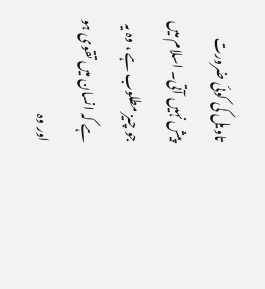تاویل کی کوئی ضرورت پیش نہیں آتی۔ اسلام میں جو چیز مطلوب ہے ، وہ یہ ہے کہ انسان میں تقوی ہو اور وہ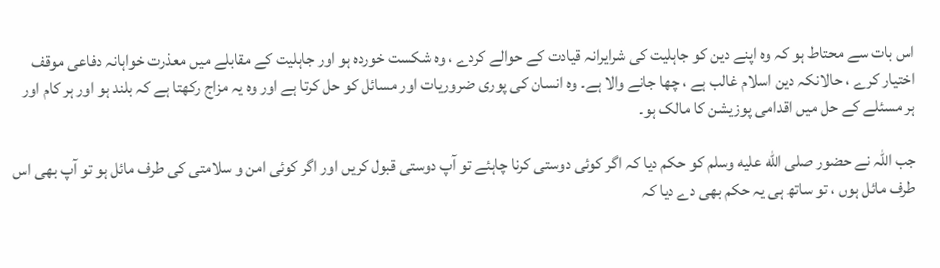اس بات سے محتاط ہو کہ وہ اپنے دین کو جاہلیت کی شرایرانہ قیادت کے حوالے کردے ، وہ شکست خوردہ ہو اور جاہلیت کے مقابلے میں معذرت خواہانہ دفاعی موقف اختیار کرے ، حالانکہ دین اسلام غالب ہے ، چھا جانے والا ہے۔ وہ انسان کی پوری ضروریات اور مسائل کو حل کرتا ہے اور وہ یہ مزاج رکھتا ہے کہ بلند ہو اور ہر کام اور ہر مسئلے کے حل میں اقدامی پوزیشن کا مالک ہو۔

جب اللہ نے حضور صلى الله عليه وسلم کو حکم دیا کہ اگر کوئی دوستی کرنا چاہئے تو آپ دوستی قبول کریں اور اگر کوئی امن و سلامتی کی طرف مائل ہو تو آپ بھی اس طرف مائل ہوں ، تو ساتھ ہی یہ حکم بھی دے دیا کہ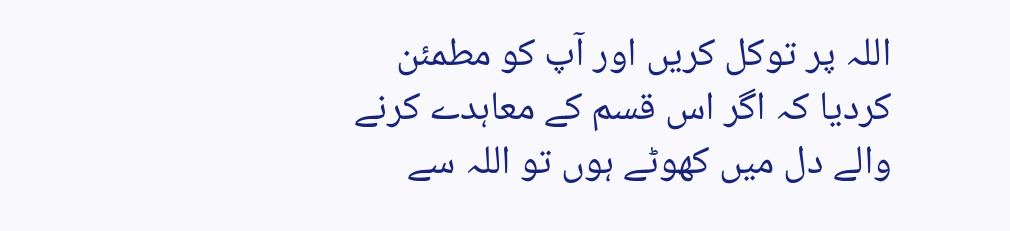اللہ پر توکل کریں اور آپ کو مطمئن کردیا کہ اگر اس قسم کے معاہدے کرنے والے دل میں کھوٹے ہوں تو اللہ سے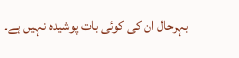بہرحال ان کی کوئی بات پوشیدہ نہیں ہے۔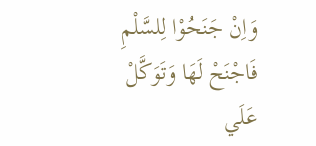وَاِنْ جَنَحُوْا لِلسَّلْمِ فَاجْنَحْ لَهَا وَتَوَكَّلْ عَلَي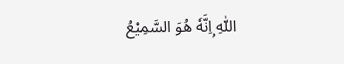اللّٰهِ ۭاِنَّهٗ هُوَ السَّمِيْعُ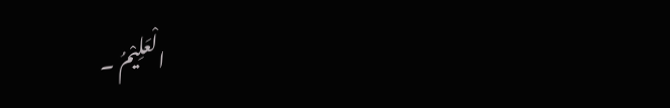الْعَلِيْمُ ۔